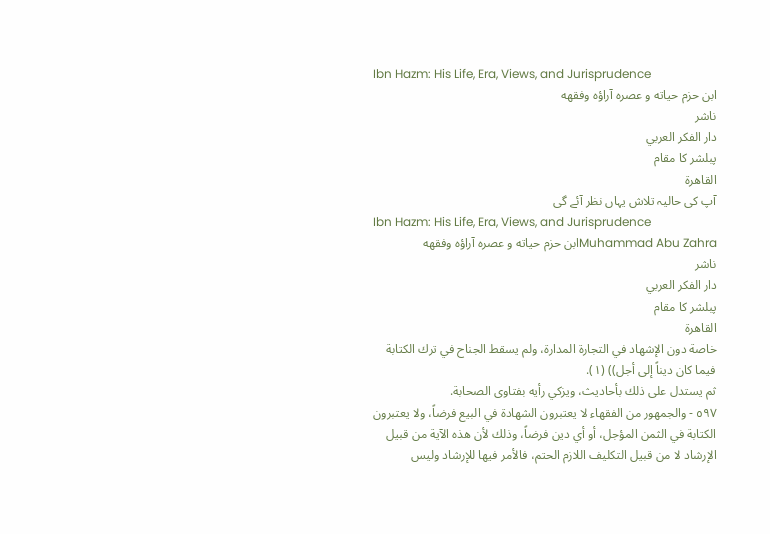Ibn Hazm: His Life, Era, Views, and Jurisprudence
ابن حزم حياته و عصره آراؤه وفقهه
ناشر
دار الفكر العربي
پبلشر کا مقام
القاهرة
آپ کی حالیہ تلاش یہاں نظر آئے گی
Ibn Hazm: His Life, Era, Views, and Jurisprudence
Muhammad Abu Zahraابن حزم حياته و عصره آراؤه وفقهه
ناشر
دار الفكر العربي
پبلشر کا مقام
القاهرة
خاصة دون الإشهاد في التجارة المدارة، ولم يسقط الجناح في ترك الكتابة فيما كان ديناً إلى أجل)) (١).
ثم يستدل على ذلك بأحاديث، ويزكي رأيه بفتاوى الصحابة.
٥٩٧ - والجمهور من الفقهاء لا يعتبرون الشهادة في البيع فرضاً، ولا يعتبرون الكتابة في الثمن المؤجل، أو أي دين فرضاً، وذلك لأن هذه الآية من قبيل الإرشاد لا من قبيل التكليف اللازم الحتم، فالأمر فيها للإرشاد وليس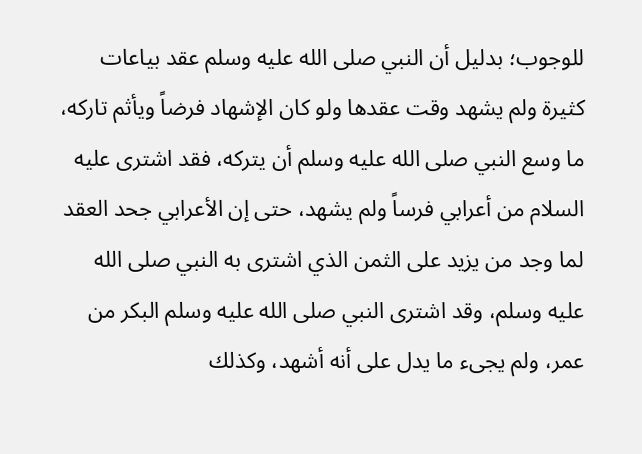للوجوب؛ بدليل أن النبي صلى الله عليه وسلم عقد بياعات كثيرة ولم يشهد وقت عقدها ولو كان الإشهاد فرضاً ويأثم تاركه، ما وسع النبي صلى الله عليه وسلم أن يتركه، فقد اشترى عليه السلام من أعرابي فرساً ولم يشهد، حتى إن الأعرابي جحد العقد لما وجد من يزيد على الثمن الذي اشترى به النبي صلى الله عليه وسلم، وقد اشترى النبي صلى الله عليه وسلم البكر من عمر، ولم يجىء ما يدل على أنه أشهد، وكذلك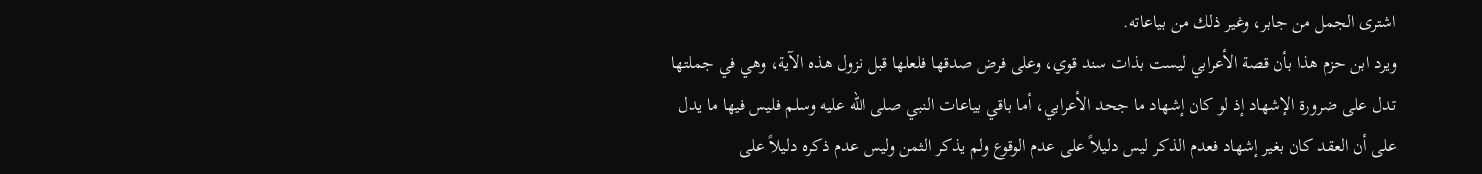اشترى الجمل من جابر، وغير ذلك من بياعاته.
ويرد ابن حزم هذا بأن قصة الأعرابي ليست بذات سند قوي، وعلى فرض صدقها فلعلها قبل نزول هذه الآية، وهي في جملتها تدل على ضرورة الإشهاد إذ لو كان إشهاد ما جحد الأعرابي، أما باقي بياعات النبي صلى الله عليه وسلم فليس فيها ما يدل على أن العقد كان بغير إشهاد فعدم الذكر ليس دليلاً على عدم الوقوع ولم يذكر الثمن وليس عدم ذكره دليلاً على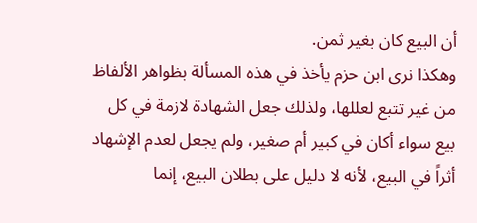أن البيع كان بغير ثمن.
وهكذا نرى ابن حزم يأخذ في هذه المسألة بظواهر الألفاظ من غير تتبع لعللها، ولذلك جعل الشهادة لازمة في كل بيع سواء أكان في كبير أم صغير، ولم يجعل لعدم الإشهاد أثراً في البيع، لأنه لا دليل على بطلان البيع، إنما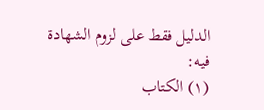الدليل فقط على لزوم الشهادة فيه:
(١) الكتاب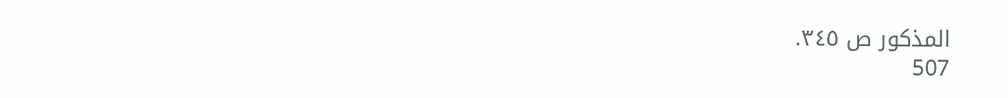المذكور ص ٣٤٥.
507